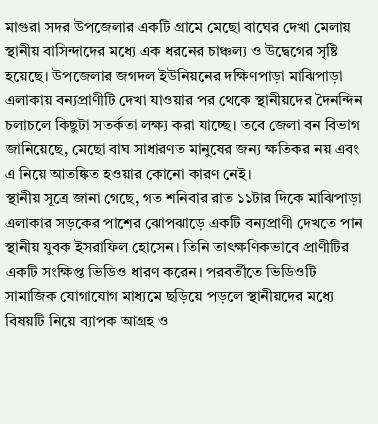মাগুরা সদর উপজেলার একটি গ্রামে মেছো বাঘের দেখা মেলায় স্থানীয় বাসিন্দাদের মধ্যে এক ধরনের চাঞ্চল্য ও উদ্বেগের সৃষ্টি হয়েছে। উপজেলার জগদল ইউনিয়নের দক্ষিণপাড়া মাঝিপাড়া এলাকায় বন্যপ্রাণীটি দেখা যাওয়ার পর থেকে স্থানীয়দের দৈনন্দিন চলাচলে কিছুটা সতর্কতা লক্ষ্য করা যাচ্ছে। তবে জেলা বন বিভাগ জানিয়েছে, মেছো বাঘ সাধারণত মানুষের জন্য ক্ষতিকর নয় এবং এ নিয়ে আতঙ্কিত হওয়ার কোনো কারণ নেই।
স্থানীয় সূত্রে জানা গেছে, গত শনিবার রাত ১১টার দিকে মাঝিপাড়া এলাকার সড়কের পাশের ঝোপঝাড়ে একটি বন্যপ্রাণী দেখতে পান স্থানীয় যুবক ইসরাফিল হোসেন। তিনি তাৎক্ষণিকভাবে প্রাণীটির একটি সংক্ষিপ্ত ভিডিও ধারণ করেন। পরবর্তীতে ভিডিওটি সামাজিক যোগাযোগ মাধ্যমে ছড়িয়ে পড়লে স্থানীয়দের মধ্যে বিষয়টি নিয়ে ব্যাপক আগ্রহ ও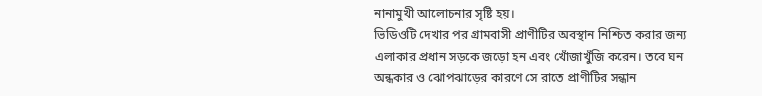নানামুখী আলোচনার সৃষ্টি হয়।
ভিডিওটি দেখার পর গ্রামবাসী প্রাণীটির অবস্থান নিশ্চিত করার জন্য এলাকার প্রধান সড়কে জড়ো হন এবং খোঁজাখুঁজি করেন। তবে ঘন অন্ধকার ও ঝোপঝাড়ের কারণে সে রাতে প্রাণীটির সন্ধান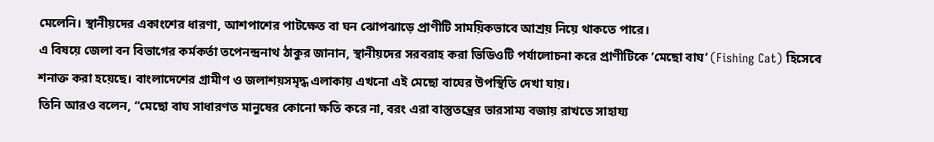মেলেনি। স্থানীয়দের একাংশের ধারণা, আশপাশের পাটক্ষেত বা ঘন ঝোপঝাড়ে প্রাণীটি সাময়িকভাবে আশ্রয় নিয়ে থাকতে পারে।
এ বিষয়ে জেলা বন বিভাগের কর্মকর্তা তপেনন্দ্রনাথ ঠাকুর জানান, স্থানীয়দের সরবরাহ করা ভিডিওটি পর্যালোচনা করে প্রাণীটিকে ‘মেছো বাঘ’ (Fishing Cat) হিসেবে শনাক্ত করা হয়েছে। বাংলাদেশের গ্রামীণ ও জলাশয়সমৃদ্ধ এলাকায় এখনো এই মেছো বাঘের উপস্থিতি দেখা যায়।
তিনি আরও বলেন, “মেছো বাঘ সাধারণত মানুষের কোনো ক্ষতি করে না, বরং এরা বাস্তুতন্ত্রের ভারসাম্য বজায় রাখতে সাহায্য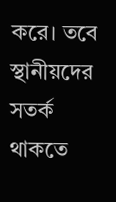করে। তবে স্থানীয়দের সতর্ক থাকতে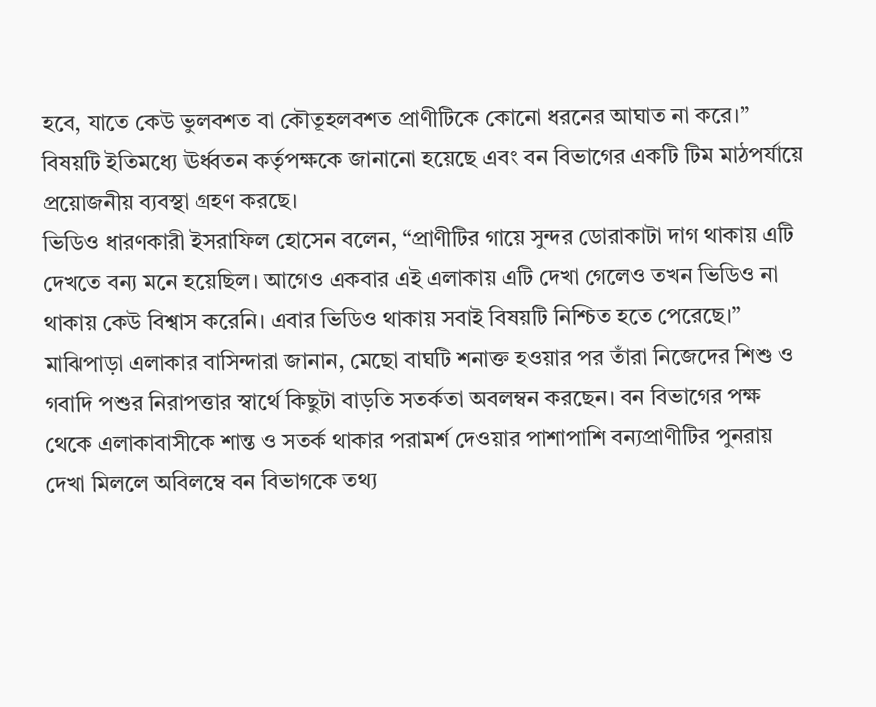হবে, যাতে কেউ ভুলবশত বা কৌতূহলবশত প্রাণীটিকে কোনো ধরনের আঘাত না করে।” বিষয়টি ইতিমধ্যে ঊর্ধ্বতন কর্তৃপক্ষকে জানানো হয়েছে এবং বন বিভাগের একটি টিম মাঠপর্যায়ে প্রয়োজনীয় ব্যবস্থা গ্রহণ করছে।
ভিডিও ধারণকারী ইসরাফিল হোসেন বলেন, “প্রাণীটির গায়ে সুন্দর ডোরাকাটা দাগ থাকায় এটি দেখতে বন্য মনে হয়েছিল। আগেও একবার এই এলাকায় এটি দেখা গেলেও তখন ভিডিও না থাকায় কেউ বিশ্বাস করেনি। এবার ভিডিও থাকায় সবাই বিষয়টি নিশ্চিত হতে পেরেছে।”
মাঝিপাড়া এলাকার বাসিন্দারা জানান, মেছো বাঘটি শনাক্ত হওয়ার পর তাঁরা নিজেদের শিশু ও গবাদি পশুর নিরাপত্তার স্বার্থে কিছুটা বাড়তি সতর্কতা অবলম্বন করছেন। বন বিভাগের পক্ষ থেকে এলাকাবাসীকে শান্ত ও সতর্ক থাকার পরামর্শ দেওয়ার পাশাপাশি বন্যপ্রাণীটির পুনরায় দেখা মিললে অবিলম্বে বন বিভাগকে তথ্য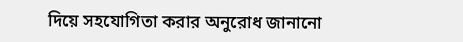দিয়ে সহযোগিতা করার অনুরোধ জানানো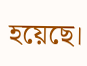হয়েছে।